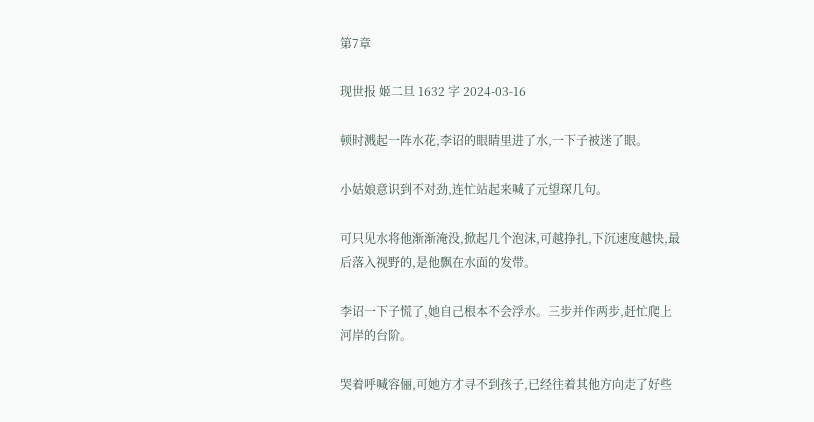第7章

现世报 姬二旦 1632 字 2024-03-16

顿时溅起一阵水花,李诏的眼睛里进了水,一下子被迷了眼。

小姑娘意识到不对劲,连忙站起来喊了元望琛几句。

可只见水将他渐渐淹没,掀起几个泡沫,可越挣扎,下沉速度越快,最后落入视野的,是他飘在水面的发带。

李诏一下子慌了,她自己根本不会浮水。三步并作两步,赶忙爬上河岸的台阶。

哭着呼喊容俪,可她方才寻不到孩子,已经往着其他方向走了好些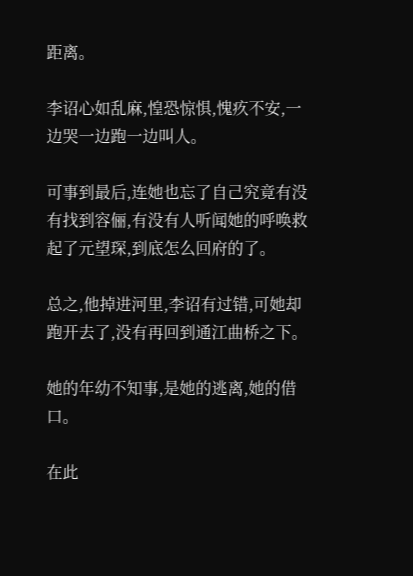距离。

李诏心如乱麻,惶恐惊惧,愧疚不安,一边哭一边跑一边叫人。

可事到最后,连她也忘了自己究竟有没有找到容俪,有没有人听闻她的呼唤救起了元望琛,到底怎么回府的了。

总之,他掉进河里,李诏有过错,可她却跑开去了,没有再回到通江曲桥之下。

她的年幼不知事,是她的逃离,她的借口。

在此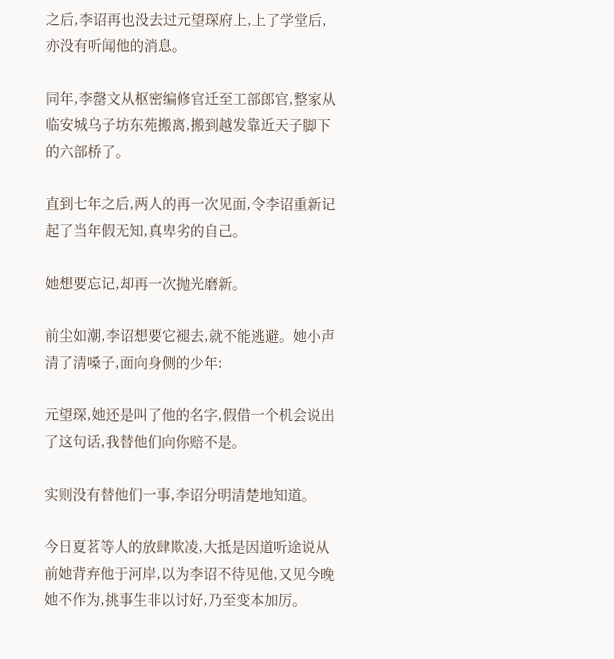之后,李诏再也没去过元望琛府上,上了学堂后,亦没有听闻他的消息。

同年,李罄文从枢密编修官迁至工部郎官,整家从临安城乌子坊东苑搬离,搬到越发靠近天子脚下的六部桥了。

直到七年之后,两人的再一次见面,令李诏重新记起了当年假无知,真卑劣的自己。

她想要忘记,却再一次抛光磨新。

前尘如潮,李诏想要它褪去,就不能逃避。她小声清了清嗓子,面向身侧的少年:

元望琛,她还是叫了他的名字,假借一个机会说出了这句话,我替他们向你赔不是。

实则没有替他们一事,李诏分明清楚地知道。

今日夏茗等人的放肆欺凌,大抵是因道听途说从前她背弃他于河岸,以为李诏不待见他,又见今晚她不作为,挑事生非以讨好,乃至变本加厉。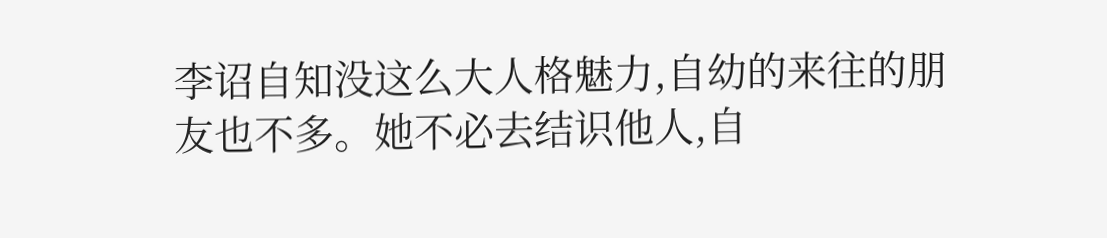李诏自知没这么大人格魅力,自幼的来往的朋友也不多。她不必去结识他人,自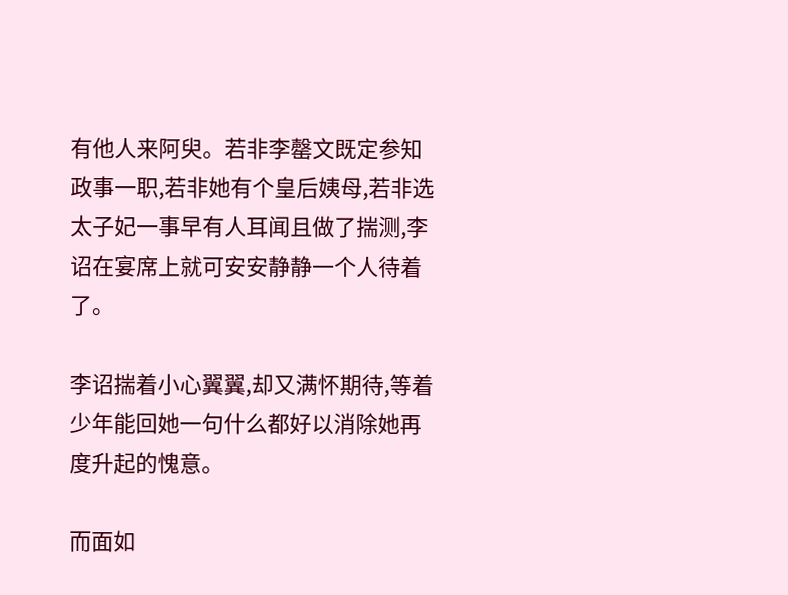有他人来阿臾。若非李罄文既定参知政事一职,若非她有个皇后姨母,若非选太子妃一事早有人耳闻且做了揣测,李诏在宴席上就可安安静静一个人待着了。

李诏揣着小心翼翼,却又满怀期待,等着少年能回她一句什么都好以消除她再度升起的愧意。

而面如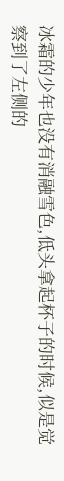冰霜的少年也没有消融雪色,低头拿起杯子的时候,似是觉察到了左侧的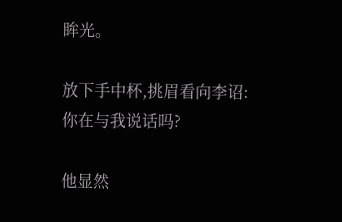眸光。

放下手中杯,挑眉看向李诏:你在与我说话吗?

他显然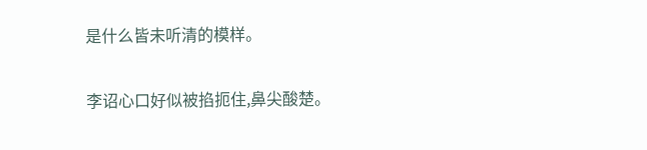是什么皆未听清的模样。

李诏心口好似被掐扼住,鼻尖酸楚。